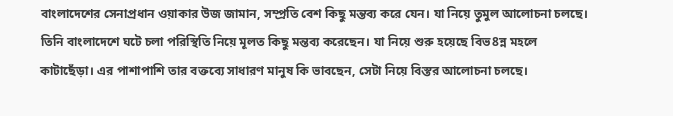বাংলাদেশের সেনাপ্রধান ওয়াকার উজ জামান, সম্প্রতি বেশ কিছু মন্তব্য করে যেন। যা নিয়ে তুমুল আলোচনা চলছে। তিনি বাংলাদেশে ঘটে চলা পরিস্থিতি নিয়ে মূলত কিছু মন্তব্য করেছেন। যা নিয়ে শুরু হয়েছে বিভ8ন্ন মহলে কাটাছেঁড়া। এর পাশাপাশি তার বক্তব্যে সাধারণ মানুষ কি ভাবছেন, সেটা নিয়ে বিস্তর আলোচনা চলছে।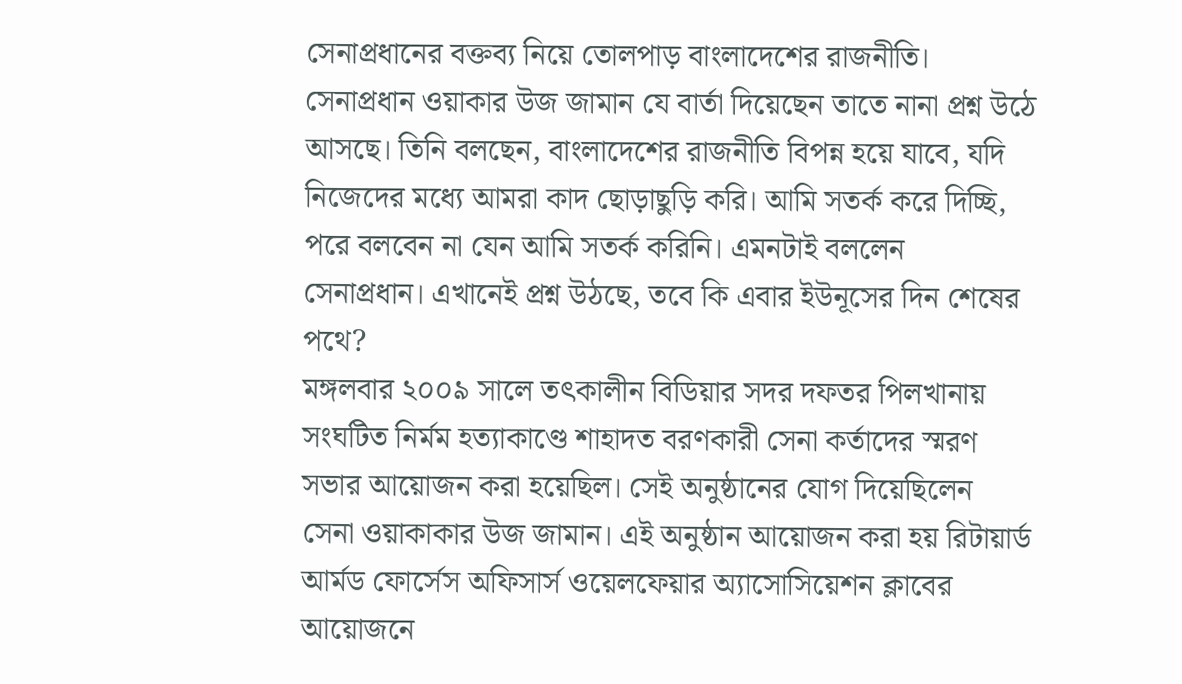সেনাপ্রধানের বক্তব্য নিয়ে তোলপাড় বাংলাদেশের রাজনীতি। সেনাপ্রধান ওয়াকার উজ জামান যে বার্তা দিয়েছেন তাতে নানা প্রশ্ন উঠে আসছে। তিনি বলছেন, বাংলাদেশের রাজনীতি বিপন্ন হয়ে যাবে, যদি নিজেদের মধ্যে আমরা কাদ ছোড়াছুড়ি করি। আমি সতর্ক করে দিচ্ছি, পরে বলবেন না যেন আমি সতর্ক করিনি। এমনটাই বললেন সেনাপ্রধান। এখানেই প্রশ্ন উঠছে, তবে কি এবার ইউনূসের দিন শেষের পথে?
মঙ্গলবার ২০০৯ সালে তৎকালীন বিডিয়ার সদর দফতর পিলখানায় সংঘটিত নির্মম হত্যাকাণ্ডে শাহাদত বরণকারী সেনা কর্তাদের স্মরণ সভার আয়োজন করা হয়েছিল। সেই অনুষ্ঠানের যোগ দিয়েছিলেন সেনা ওয়াকাকার উজ জামান। এই অনুষ্ঠান আয়োজন করা হয় রিটায়ার্ড আর্মড ফোর্সেস অফিসার্স ওয়েলফেয়ার অ্যাসোসিয়েশন ক্লাবের আয়োজনে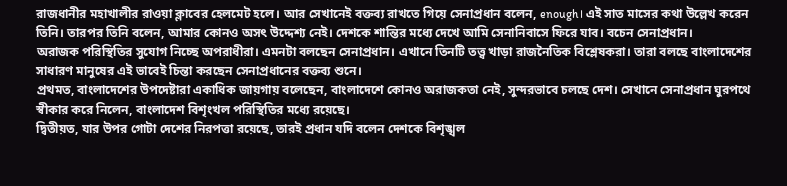রাজধানীর মহাখালীর রাওয়া ক্লাবের হেলমেট হলে। আর সেখানেই বক্তব্য রাখতে গিয়ে সেনাপ্রধান বলেন, enough। এই সাত মাসের কথা উল্লেখ করেন তিনি। তারপর তিনি বলেন, আমার কোনও অসৎ উদ্দেশ্য নেই। দেশকে শান্তির মধ্যে দেখে আমি সেনানিবাসে ফিরে যাব। বচেন সেনাপ্রধান।
অরাজক পরিস্থিতির সুযোগ নিচ্ছে অপরাধীরা। এমনটা বলছেন সেনাপ্রধান। এখানে তিনটি তত্ত্ব খাড়া রাজনৈতিক বিশ্লেষকরা। তারা বলছে বাংলাদেশের সাধারণ মানুষের এই ভাবেই চিন্তা করছেন সেনাপ্রধানের বক্তব্য শুনে।
প্রথমত, বাংলাদেশের উপদেষ্টারা একাধিক জায়গায় বলেছেন, বাংলাদেশে কোনও অরাজকতা নেই, সুন্দরভাবে চলছে দেশ। সেখানে সেনাপ্রধান ঘুরপথে স্বীকার করে নিলেন, বাংলাদেশ বিশৃংখল পরিস্থিতির মধ্যে রয়েছে।
দ্বিতীয়ত, যার উপর গোটা দেশের নিরপত্তা রয়েছে, তারই প্রধান যদি বলেন দেশকে বিশৃঙ্খল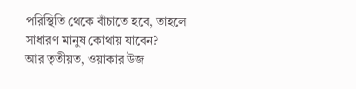পরিস্থিতি থেকে বাঁচাতে হবে, তাহলে সাধারণ মানুষ কোথায় যাবেন?
আর তৃতীয়ত, ওয়াকার উজ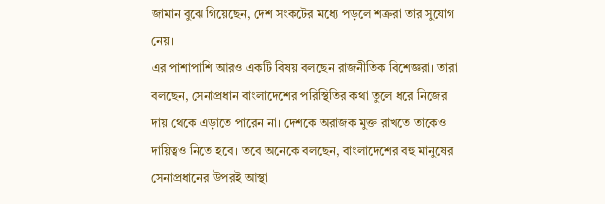জামান বুঝে গিয়েছেন, দেশ সংকটের মধ্যে পড়লে শত্রুরা তার সুযোগ নেয়।
এর পাশাপাশি আরও একটি বিষয় বলছেন রাজনীতিক বিশেজ্ঞরা। তারা বলছেন, সেনাপ্রধান বাংলাদেশের পরিস্থিতির কথা তুলে ধরে নিজের দায় থেকে এড়াতে পারেন না। দেশকে অরাজক মুক্ত রাখতে তাকেও দায়িত্বও নিতে হবে। তবে অনেকে বলছেন, বাংলাদেশের বহু মানুষের সেনাপ্রধানের উপরই আস্থা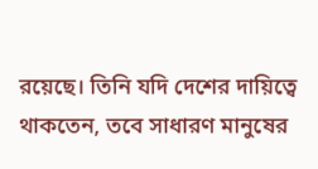রয়েছে। তিনি যদি দেশের দায়িত্বে থাকতেন, তবে সাধারণ মানুষের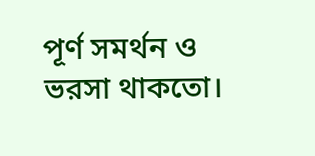পূর্ণ সমর্থন ও ভরসা থাকতো।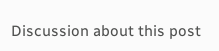Discussion about this post